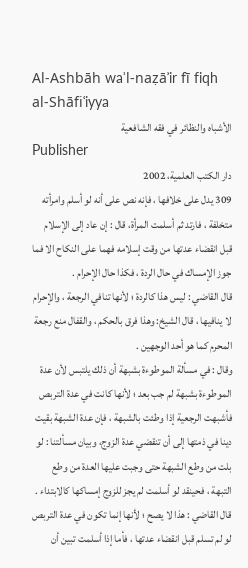Al-Ashbāh waʾl-naẓāʾir fī fiqh al-Shāfiʿiyya
الأشباه والنظائر في فقه الشافعية
Publisher
دار الكتب العلمية، 2002
309 يدل على خلافها ، فإنه نص على أنه لو أسلم وامرأته متخلفة ، فارتد ثم أسلمت المرأة، قال : إن عاد إلى الإسلام قبل انقضاء عدتها من وقت إسلامه فهما على النكاح الا فما جوز الإمساك في حال الردة ، فكذا حال الإحرام .
قال القاضي : ليس هذا كالردة ؛ لأنها تنافي الرجعة ، والإحرام لا ينافيها ، قال الشيخ: وهذا فرق بالحكم ، والقفال منع رجعة المحرم كما هو أحد الوجهين .
وقال : في مسألة الموطوءة بشبهة أن ذلك يلتبس لأن عدة الموطوءة بشبهة لم جب بعد ؛ لأنها كانت في عدة التربص فأشبهت الرجعية إذا وطئت بالشبهة ، فإن عدة الشبهة بقيت دينا في ذمتها إلى أن تنقضي عدة الزوج، وبيان مسألتنا : لو بلت من وطع الشبهة حتى وجبت عليها العدة من وطع التبهة ، فحينقد لو أسلمت لم يجز للزوج إمساكها كالابتداء .
قال القاضي : هذا لا يصح ؛ لأنها إنما تكون في عدة التربص لو لم تسلم قبل انقضاء عدتها ، فأما إذا أسلمت تبين أن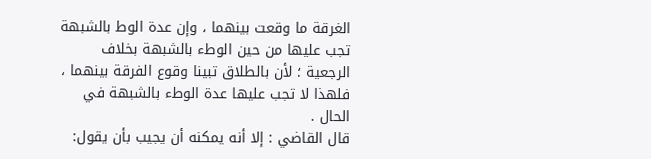الغرقة ما وقعت بينهما ، وإن عدة الوط بالشبهة تجب عليها من حين الوطء بالشبهة بخلاف الرجعية ؛ لأن بالطلاق تبينا وقوع الفرقة بينهما ، فلهذا لا تجب عليها عدة الوطء بالشبهة في الحال .
قال القاضي : إلا أنه يمكنه أن يجيب بأن يقول: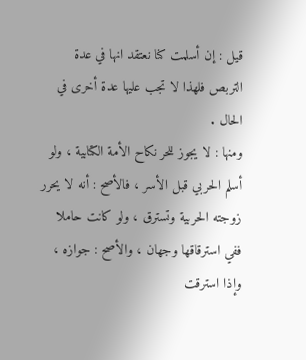قيل : إن أسلمت كنا نعتقد انها في عدة التربص فلهذا لا تجب عليها عدة أخرى في الحال .
ومنها : لا يجوز للحر نكاح الأمة الكتابية ، ولو أسلم الحربي قبل الأسر ، فالأصح : أنه لا يحرر زوجته الحربية وتسترق ، ولو كانت حاملا ففي استرقاقها وجهان ، والأصح : جوازه ، وإذا استرقت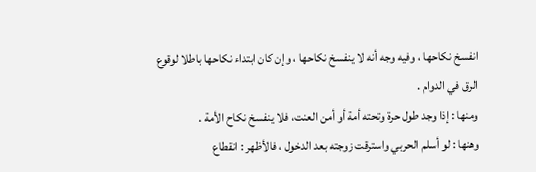انفسخ نكاحها ، وفيه وجه أنه لا ينفسخ نكاحها ، وإن كان ابتداء نكاحها باطلا لوقوع الرق في الدوام .
ومنها : إذا وجد طول حرة وتحته أمة أو أمن العنت، فلا ينفسخ نكاح الأمة .
وهنها : لو أسلم الحربي واسترقت زوجته بعد الدخول ، فالأظهر : انقطاع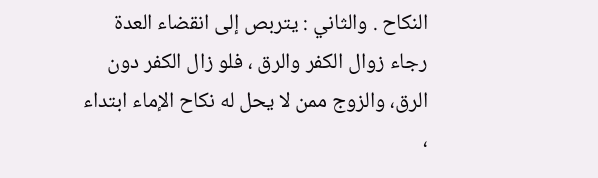النكاح . والثاني : يتربص إلى انقضاء العدة رجاء زوال الكفر والرق ، فلو زال الكفر دون الرق، والزوج ممن لا يحل له نكاح الإماء ابتداء ،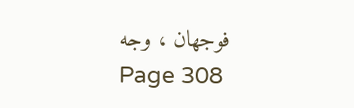فوجهان ، وجه
Page 308